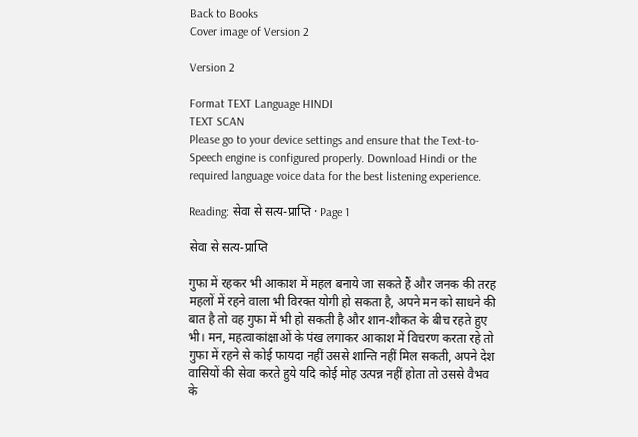Back to Books
Cover image of Version 2

Version 2

Format TEXT Language HINDI
TEXT SCAN
Please go to your device settings and ensure that the Text-to-Speech engine is configured properly. Download Hindi or the required language voice data for the best listening experience.

Reading: सेवा से सत्य-प्राप्ति · Page 1

सेवा से सत्य-प्राप्ति

गुफा में रहकर भी आकाश में महल बनाये जा सकते हैं और जनक की तरह महलों में रहने वाला भी विरक्त योगी हो सकता है, अपने मन को साधने की बात है तो वह गुफा में भी हो सकती है और शान-शौकत के बीच रहते हुए भी। मन, महत्वाकांक्षाओं के पंख लगाकर आकाश में विचरण करता रहे तो गुफा में रहने से कोई फायदा नहीं उससे शान्ति नहीं मिल सकती, अपने देश वासियों की सेवा करते हुये यदि कोई मोह उत्पन्न नहीं होता तो उससे वैभव के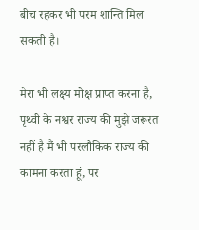बीच रहकर भी परम शान्ति मिल सकती है।

मेरा भी लक्ष्य मोक्ष प्राप्त करना है, पृथ्वी के नश्वर राज्य की मुझे जरूरत नहीं है मैं भी परलौकिक राज्य की कामना करता हूं, पर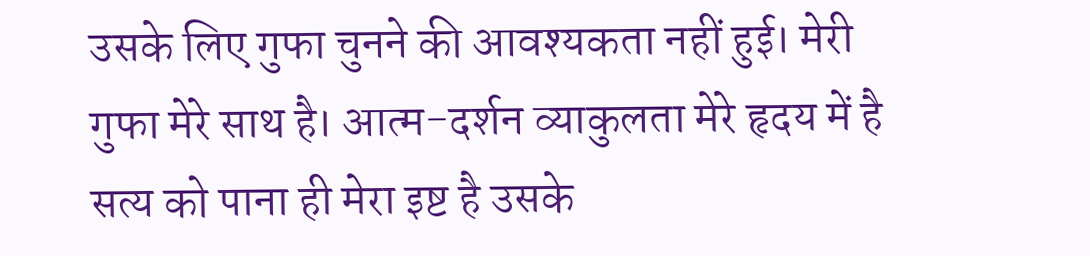उसके लिए गुफा चुनने की आवश्यकता नहीं हुई। मेरी गुफा मेरे साथ है। आत्म-दर्शन व्याकुलता मेरे हृदय में है सत्य को पाना ही मेरा इष्ट है उसके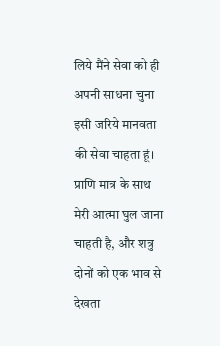लिये मैंने सेवा को ही अपनी साधना चुना इसी जरिये मानवता की सेवा चाहता हूं। प्राणि मात्र के साथ मेरी आत्मा घुल जाना चाहती है, और शत्रु दोनों को एक भाव से देखता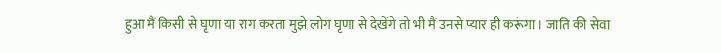हुआ मैं किसी से घृणा या राग करता मुझे लोग घृणा से देखेंगे तो भी मैं उनसे प्यार ही करूंगा। जाति की सेवा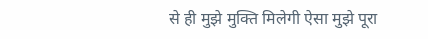से ही मुझे मुक्ति मिलेगी ऐसा मुझे पूरा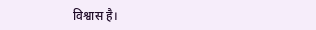विश्वास है।